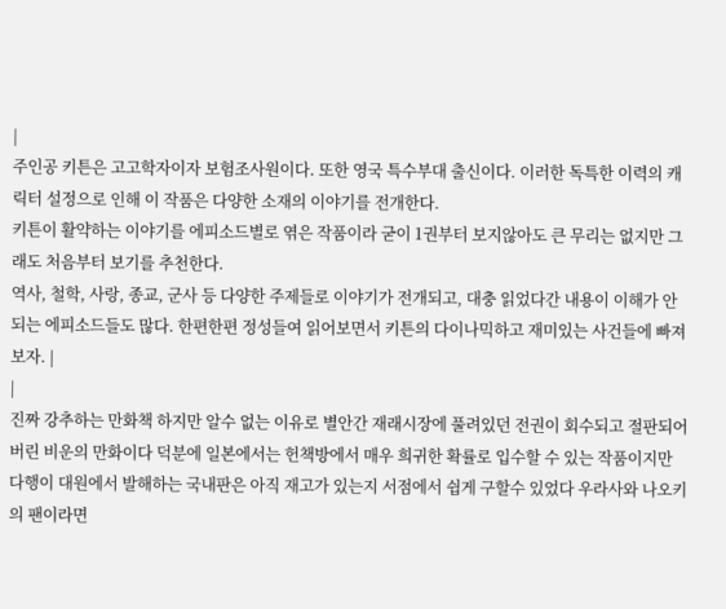|
주인공 키튼은 고고학자이자 보험조사원이다. 또한 영국 특수부대 출신이다. 이러한 독특한 이력의 캐릭터 설정으로 인해 이 작품은 다양한 소재의 이야기를 전개한다.
키튼이 활약하는 이야기를 에피소드별로 엮은 작품이라 굳이 1권부터 보지않아도 큰 무리는 없지만 그래도 처음부터 보기를 추천한다.
역사, 철학, 사랑, 종교, 군사 등 다양한 주제들로 이야기가 전개되고, 대충 읽었다간 내용이 이해가 안되는 에피소드들도 많다. 한편한편 정성들여 읽어보면서 키튼의 다이나믹하고 재미있는 사건들에 빠져보자. |
|
진짜 강추하는 만화책 하지만 알수 없는 이유로 별안간 재래시장에 풀려있던 전권이 회수되고 절판되어버린 비운의 만화이다 덕분에 일본에서는 헌책방에서 매우 희귀한 확률로 입수할 수 있는 작품이지만 다행이 대원에서 발해하는 국내판은 아직 재고가 있는지 서점에서 쉽게 구할수 있었다 우라사와 나오키의 팬이라면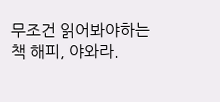무조건 읽어봐야하는 책 해피, 야와라.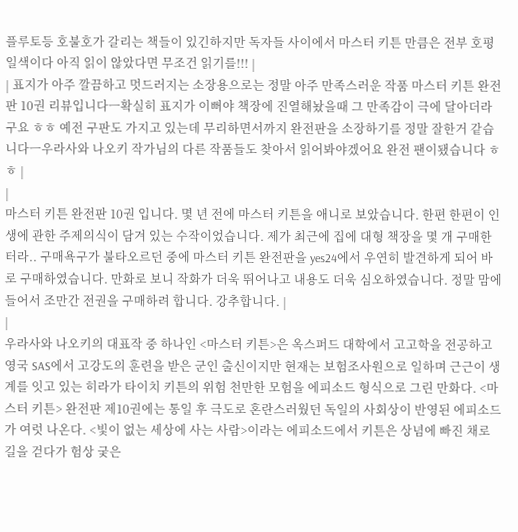플루토등 호불호가 갈리는 책들이 있긴하지만 독자들 사이에서 마스터 키튼 만큼은 전부 호평일색이다 아직 읽이 않았다면 무조건 읽기를!!! |
| 표지가 아주 깔끔하고 멋드러지는 소장용으로는 정말 아주 만족스러운 작품 마스터 키튼 완전판 10권 리뷰입니다ㅡ확실히 표지가 이뻐야 책장에 진열해놨을때 그 만족감이 극에 달아더라구요 ㅎㅎ 예전 구판도 가지고 있는데 무리하면서까지 완전판을 소장하기를 정말 잘한거 같습니다ㅡ우라사와 나오키 작가님의 다른 작품들도 찾아서 읽어봐야겠어요 완전 팬이됐습니다 ㅎㅎ |
|
마스터 키튼 완전판 10권 입니다. 몇 년 전에 마스터 키튼을 애니로 보았습니다. 한편 한편이 인생에 관한 주제의식이 담겨 있는 수작이었습니다. 제가 최근에 집에 대형 책장을 몇 개 구매한 터라.. 구매욕구가 불타오르던 중에 마스터 키튼 완전판을 yes24에서 우연히 발견하게 되어 바로 구매하였습니다. 만화로 보니 작화가 더욱 뛰어나고 내용도 더욱 심오하였습니다. 정말 맘에 들어서 조만간 전권을 구매하려 합니다. 강추합니다. |
|
우라사와 나오키의 대표작 중 하나인 <마스터 키튼>은 옥스퍼드 대학에서 고고학을 전공하고 영국 SAS에서 고강도의 훈련을 받은 군인 출신이지만 현재는 보험조사원으로 일하며 근근이 생계를 잇고 있는 히라가 타이치 키튼의 위험 천만한 모험을 에피소드 형식으로 그린 만화다. <마스터 키튼> 완전판 제10권에는 통일 후 극도로 혼란스러웠던 독일의 사회상이 반영된 에피소드가 여럿 나온다. <빛이 없는 세상에 사는 사람>이라는 에피소드에서 키튼은 상념에 빠진 채로 길을 걷다가 험상 궂은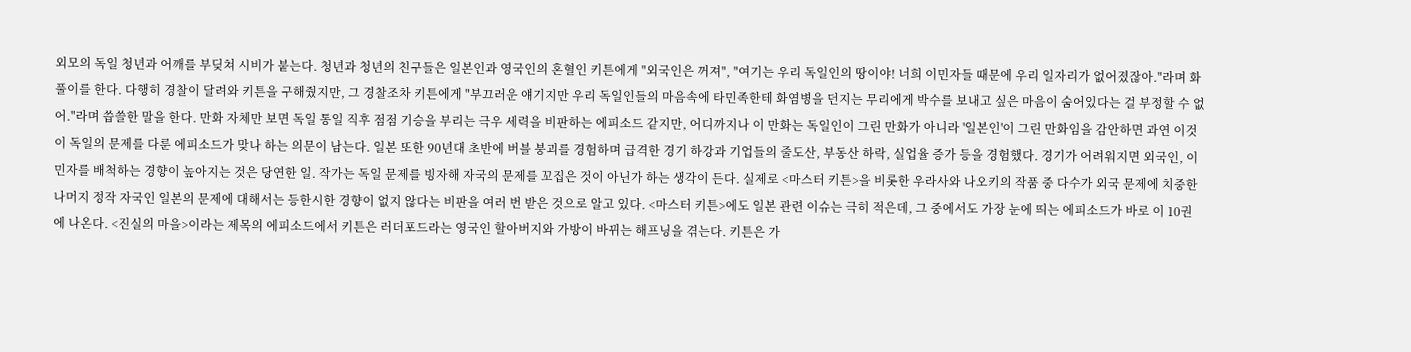외모의 독일 청년과 어깨를 부딪쳐 시비가 붙는다. 청년과 청년의 친구들은 일본인과 영국인의 혼혈인 키튼에게 "외국인은 꺼져", "여기는 우리 독일인의 땅이야! 너희 이민자들 때문에 우리 일자리가 없어졌잖아."라며 화풀이를 한다. 다행히 경찰이 달려와 키튼을 구해줬지만, 그 경찰조차 키튼에게 "부끄러운 얘기지만 우리 독일인들의 마음속에 타민족한테 화염병을 던지는 무리에게 박수를 보내고 싶은 마음이 숨어있다는 걸 부정할 수 없어."라며 씁쓸한 말을 한다. 만화 자체만 보면 독일 통일 직후 점점 기승을 부리는 극우 세력을 비판하는 에피소드 같지만, 어디까지나 이 만화는 독일인이 그린 만화가 아니라 '일본인'이 그린 만화임을 감안하면 과연 이것이 독일의 문제를 다룬 에피소드가 맞나 하는 의문이 남는다. 일본 또한 90년대 초반에 버블 붕괴를 경험하며 급격한 경기 하강과 기업들의 줄도산, 부동산 하락, 실업율 증가 등을 경험했다. 경기가 어려워지면 외국인, 이민자를 배척하는 경향이 높아지는 것은 당연한 일. 작가는 독일 문제를 빙자해 자국의 문제를 꼬집은 것이 아닌가 하는 생각이 든다. 실제로 <마스터 키튼>을 비롯한 우라사와 나오키의 작품 중 다수가 외국 문제에 치중한 나머지 정작 자국인 일본의 문제에 대해서는 등한시한 경향이 없지 않다는 비판을 여러 번 받은 것으로 알고 있다. <마스터 키튼>에도 일본 관련 이슈는 극히 적은데, 그 중에서도 가장 눈에 띄는 에피소드가 바로 이 10권에 나온다. <진실의 마을>이라는 제목의 에피소드에서 키튼은 러더포드라는 영국인 할아버지와 가방이 바뀌는 해프닝을 겪는다. 키튼은 가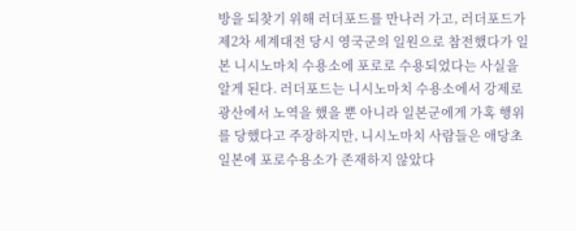방을 되찾기 위해 러더포드를 만나러 가고, 러더포드가 제2차 세계대전 당시 영국군의 일원으로 참전했다가 일본 니시노마치 수용소에 포로로 수용되었다는 사실을 알게 된다. 러더포드는 니시노마치 수용소에서 강제로 광산에서 노역을 했을 뿐 아니라 일본군에게 가혹 행위를 당했다고 주장하지만, 니시노마치 사람들은 애당초 일본에 포로수용소가 존재하지 않았다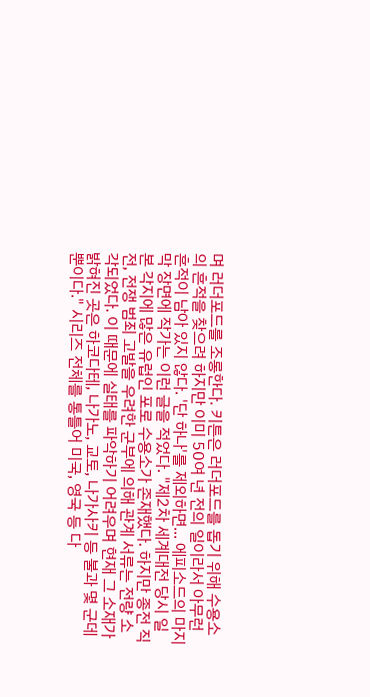며 러더포드를 조롱한다. 키튼은 러더포드를 돕기 위해 수용소의 흔적을 찾으려 하지만 이미 50여 년 전의 일이라서 아무런 흔적이 남아 있지 않다. '단 하나'를 제외하면... 에피소드의 마지막 장면에 작가는 이런 글을 적었다. "제2차 세계대전 당시 일본 각지에 많은 유럽인 포로 수용소가 존재했다. 하지만 종전 직전, 전쟁 범죄 고발을 우려한 군부에 의해 관계 서류는 전량 소각되었다. 이 때문에 실태를 파악하기 어려우며 현재 그 소재가 밝혀진 곳은 하코다테, 나가노, 교토, 나가사키 등 불과 몇 군데 뿐이다." 시리즈 전체를 통틀어 미국, 영국 등 다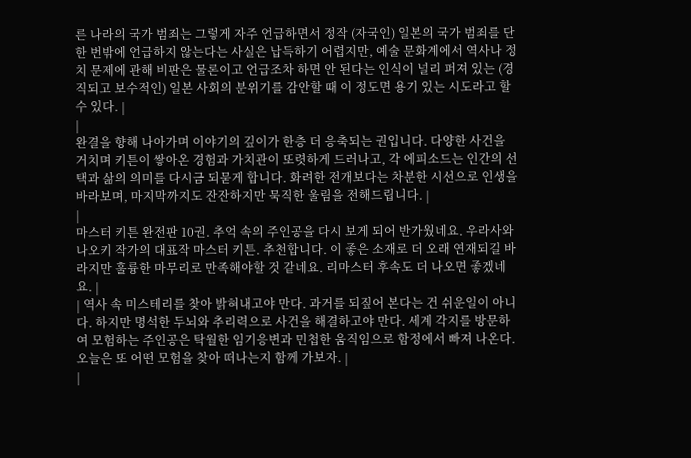른 나라의 국가 범죄는 그렇게 자주 언급하면서 정작 (자국인) 일본의 국가 범죄를 단 한 번밖에 언급하지 않는다는 사실은 납득하기 어렵지만, 예술 문화계에서 역사나 정치 문제에 관해 비판은 물론이고 언급조차 하면 안 된다는 인식이 널리 퍼져 있는 (경직되고 보수적인) 일본 사회의 분위기를 감안할 때 이 정도면 용기 있는 시도라고 할 수 있다. |
|
완결을 향해 나아가며 이야기의 깊이가 한층 더 응축되는 권입니다. 다양한 사건을 거치며 키튼이 쌓아온 경험과 가치관이 또렷하게 드러나고, 각 에피소드는 인간의 선택과 삶의 의미를 다시금 되묻게 합니다. 화려한 전개보다는 차분한 시선으로 인생을 바라보며, 마지막까지도 잔잔하지만 묵직한 울림을 전해드립니다. |
|
마스터 키튼 완전판 10권. 추억 속의 주인공을 다시 보게 되어 반가웠네요. 우라사와 나오키 작가의 대표작 마스터 키튼. 추천합니다. 이 좋은 소재로 더 오래 연재되길 바라지만 훌륭한 마무리로 만족해야할 것 같네요. 리마스터 후속도 더 나오면 좋겠네요. |
| 역사 속 미스테리를 찾아 밝혀내고야 만다. 과거를 되짚어 본다는 건 쉬운일이 아니다. 하지만 명석한 두뇌와 추리력으로 사건을 해결하고야 만다. 세계 각지를 방문하여 모험하는 주인공은 탁월한 임기응변과 민첩한 움직임으로 함정에서 빠져 나온다. 오늘은 또 어떤 모험을 찾아 떠나는지 함께 가보자. |
|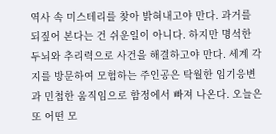역사 속 미스테리를 찾아 밝혀내고야 만다. 과거를 되짚어 본다는 건 쉬운일이 아니다. 하지만 명석한 두뇌와 추리력으로 사건을 해결하고야 만다. 세계 각지를 방문하여 모험하는 주인공은 탁월한 임기응변과 민첩한 움직임으로 함정에서 빠져 나온다. 오늘은 또 어떤 모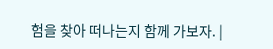험을 찾아 떠나는지 함께 가보자. |